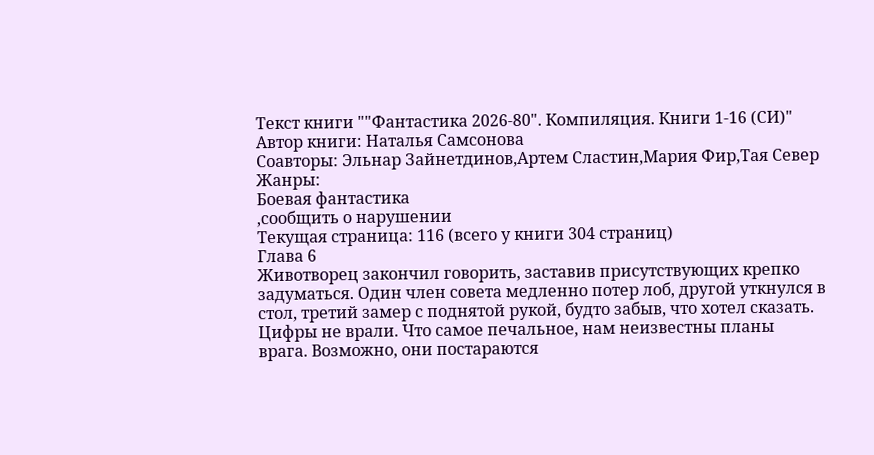Текст книги ""Фантастика 2026-80". Компиляция. Книги 1-16 (СИ)"
Автор книги: Наталья Самсонова
Соавторы: Эльнар Зайнетдинов,Артем Сластин,Мария Фир,Тая Север
Жанры:
Боевая фантастика
,сообщить о нарушении
Текущая страница: 116 (всего у книги 304 страниц)
Глава 6
Животворец закончил говорить, заставив присутствующих крепко задуматься. Один член совета медленно потер лоб, другой уткнулся в стол, третий замер с поднятой рукой, будто забыв, что хотел сказать.
Цифры не врали. Что самое печальное, нам неизвестны планы врага. Возможно, они постараются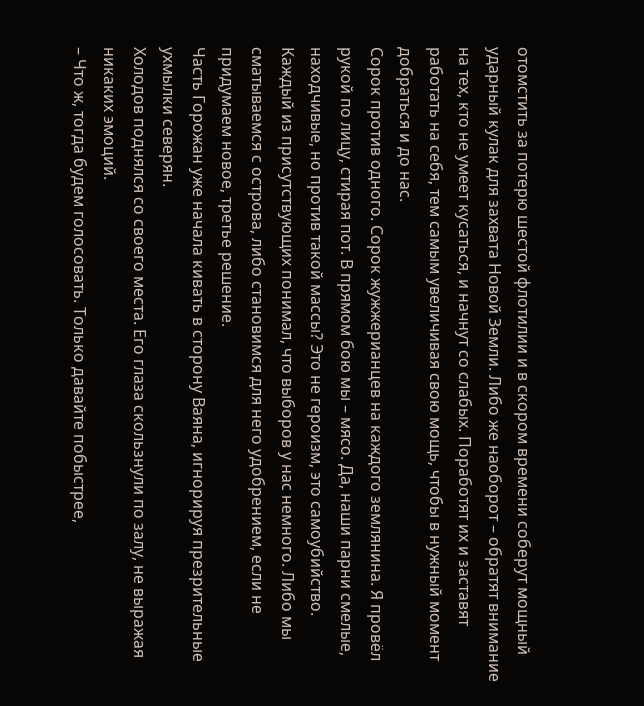отомстить за потерю шестой флотилии и в скором времени соберут мощный ударный кулак для захвата Новой Земли. Либо же наоборот – обратят внимание на тех, кто не умеет кусаться, и начнут со слабых. Поработят их и заставят работать на себя, тем самым увеличивая свою мощь, чтобы в нужный момент добраться и до нас.
Сорок против одного. Сорок жужжерианцев на каждого землянина. Я провёл рукой по лицу, стирая пот. В прямом бою мы – мясо. Да, наши парни смелые, находчивые, но против такой массы? Это не героизм, это самоубийство.
Каждый из присутствующих понимал, что выборов у нас немного. Либо мы сматываемся с острова, либо становимся для него удобрением, если не придумаем новое, третье решение.
Часть Горожан уже начала кивать в сторону Ваяна, игнорируя презрительные ухмылки северян.
Холодов поднялся со своего места. Его глаза скользнули по залу, не выражая никаких эмоций.
– Что ж, тогда будем голосовать. Только давайте побыстрее,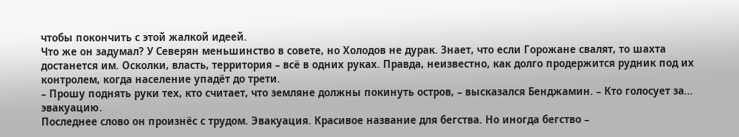чтобы покончить с этой жалкой идеей.
Что же он задумал? У Северян меньшинство в совете, но Холодов не дурак. Знает, что если Горожане свалят, то шахта достанется им. Осколки, власть, территория – всё в одних руках. Правда, неизвестно, как долго продержится рудник под их контролем, когда население упадёт до трети.
– Прошу поднять руки тех, кто считает, что земляне должны покинуть остров, – высказался Бенджамин. – Кто голосует за… эвакуацию.
Последнее слово он произнёс с трудом. Эвакуация. Красивое название для бегства. Но иногда бегство –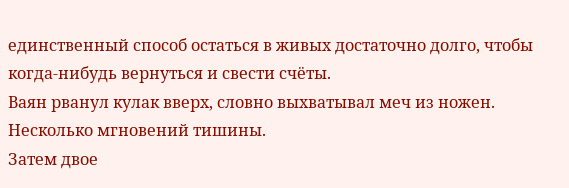единственный способ остаться в живых достаточно долго, чтобы когда-нибудь вернуться и свести счёты.
Ваян рванул кулак вверх, словно выхватывал меч из ножен.
Несколько мгновений тишины.
Затем двое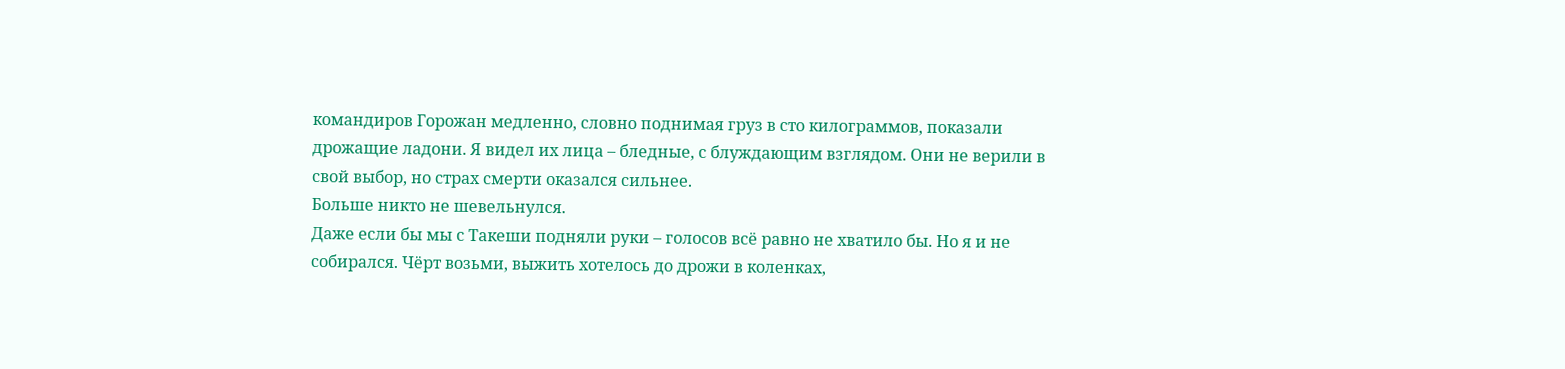командиров Горожан медленно, словно поднимая груз в сто килограммов, показали дрожащие ладони. Я видел их лица – бледные, с блуждающим взглядом. Они не верили в свой выбор, но страх смерти оказался сильнее.
Больше никто не шевельнулся.
Даже если бы мы с Такеши подняли руки – голосов всё равно не хватило бы. Но я и не собирался. Чёрт возьми, выжить хотелось до дрожи в коленках,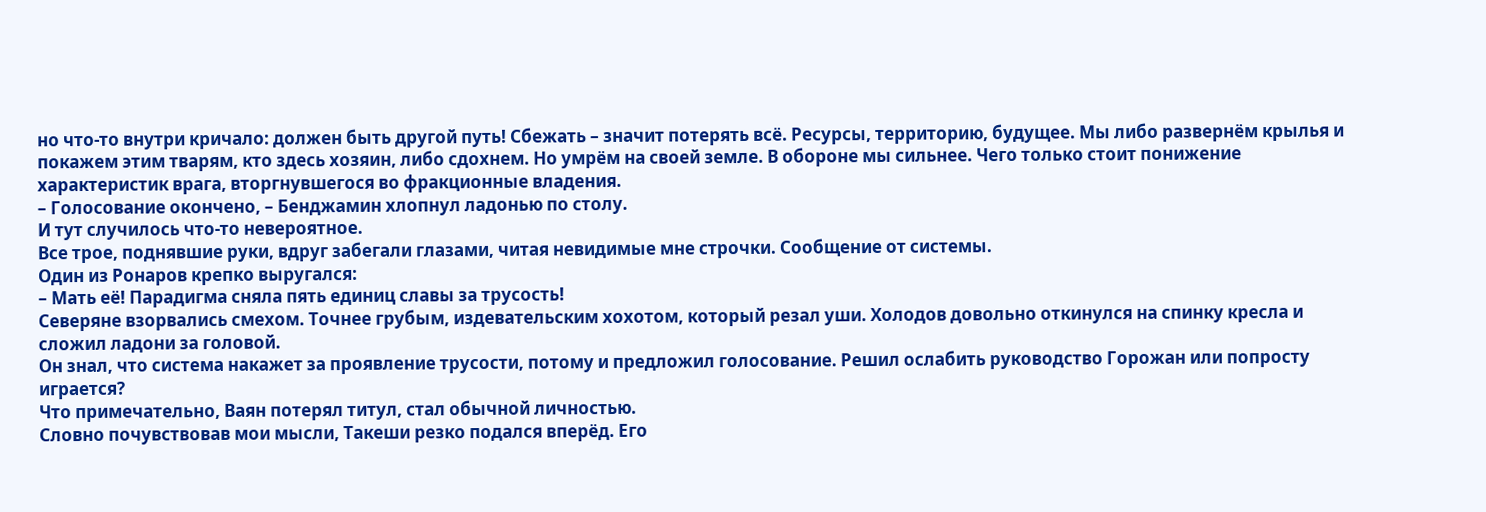но что-то внутри кричало: должен быть другой путь! Сбежать – значит потерять всё. Ресурсы, территорию, будущее. Мы либо развернём крылья и покажем этим тварям, кто здесь хозяин, либо сдохнем. Но умрём на своей земле. В обороне мы сильнее. Чего только стоит понижение характеристик врага, вторгнувшегося во фракционные владения.
– Голосование окончено, – Бенджамин хлопнул ладонью по столу.
И тут случилось что-то невероятное.
Все трое, поднявшие руки, вдруг забегали глазами, читая невидимые мне строчки. Сообщение от системы.
Один из Ронаров крепко выругался:
– Мать её! Парадигма сняла пять единиц славы за трусость!
Северяне взорвались смехом. Точнее грубым, издевательским хохотом, который резал уши. Холодов довольно откинулся на спинку кресла и сложил ладони за головой.
Он знал, что система накажет за проявление трусости, потому и предложил голосование. Решил ослабить руководство Горожан или попросту играется?
Что примечательно, Ваян потерял титул, стал обычной личностью.
Словно почувствовав мои мысли, Такеши резко подался вперёд. Его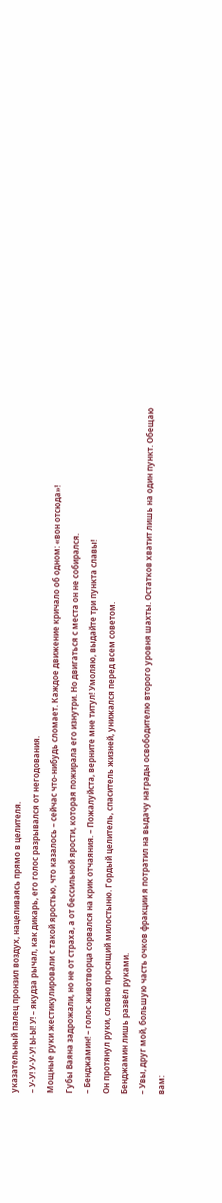указательный палец пронзил воздух, нацеливаясь прямо в целителя.
– У-У! У-У-У! Ы-Ы! У! – якудза рычал, как дикарь, его голос разрывался от негодования.
Мощные руки жестикулировали с такой яростью, что казалось – сейчас что-нибудь сломает. Каждое движение кричало об одном: «вон отсюда»!
Губы Ваяна задрожали, но не от страха, а от бессильной ярости, которая пожирала его изнутри. Но двигаться с места он не собирался.
– Бенджамин! – голос животворца сорвался на крик отчаяния. – Пожалуйста, верните мне титул! Умоляю, выдайте три пункта славы!
Он протянул руки, словно просящий милостыню. Гордый целитель, спаситель жизней, унижался перед всем советом.
Бенджамин лишь развёл руками.
– Увы, друг мой, большую часть очков фракции я потратил на выдачу награды освободителю второго уровня шахты. Остатков хватит лишь на один пункт. Обещаю вам: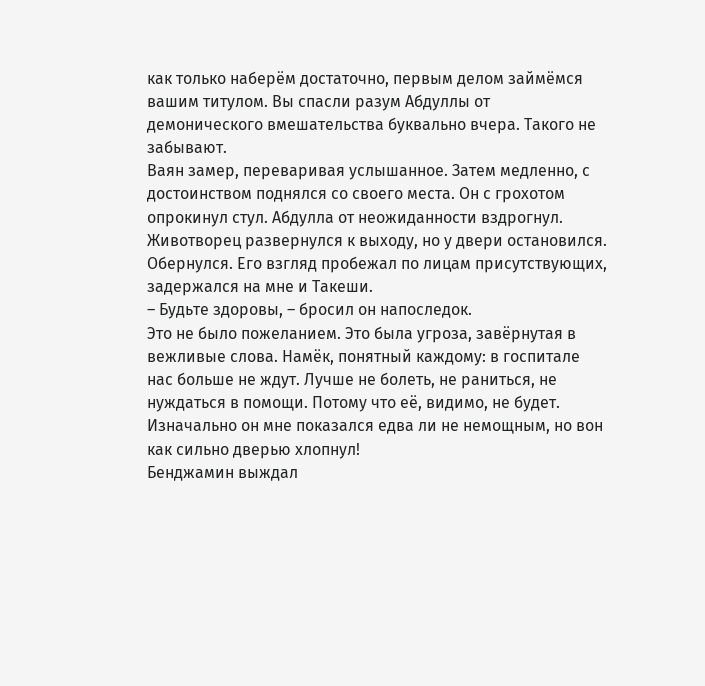как только наберём достаточно, первым делом займёмся вашим титулом. Вы спасли разум Абдуллы от демонического вмешательства буквально вчера. Такого не забывают.
Ваян замер, переваривая услышанное. Затем медленно, с достоинством поднялся со своего места. Он с грохотом опрокинул стул. Абдулла от неожиданности вздрогнул.
Животворец развернулся к выходу, но у двери остановился. Обернулся. Его взгляд пробежал по лицам присутствующих, задержался на мне и Такеши.
– Будьте здоровы, – бросил он напоследок.
Это не было пожеланием. Это была угроза, завёрнутая в вежливые слова. Намёк, понятный каждому: в госпитале нас больше не ждут. Лучше не болеть, не раниться, не нуждаться в помощи. Потому что её, видимо, не будет.
Изначально он мне показался едва ли не немощным, но вон как сильно дверью хлопнул!
Бенджамин выждал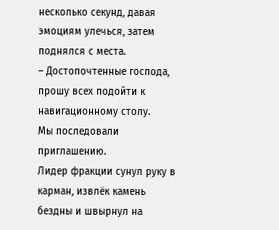несколько секунд, давая эмоциям улечься, затем поднялся с места.
– Достопочтенные господа, прошу всех подойти к навигационному столу.
Мы последовали приглашению.
Лидер фракции сунул руку в карман, извлёк камень бездны и швырнул на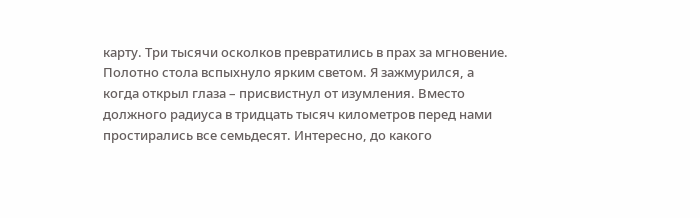карту. Три тысячи осколков превратились в прах за мгновение.
Полотно стола вспыхнуло ярким светом. Я зажмурился, а когда открыл глаза – присвистнул от изумления. Вместо должного радиуса в тридцать тысяч километров перед нами простирались все семьдесят. Интересно, до какого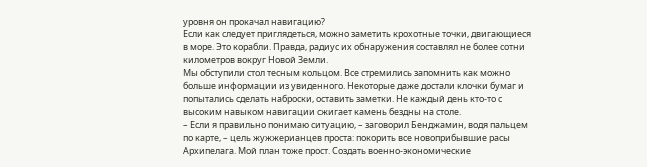уровня он прокачал навигацию?
Если как следует приглядеться, можно заметить крохотные точки, двигающиеся в море. Это корабли. Правда, радиус их обнаружения составлял не более сотни километров вокруг Новой Земли.
Мы обступили стол тесным кольцом. Все стремились запомнить как можно больше информации из увиденного. Некоторые даже достали клочки бумаг и попытались сделать наброски, оставить заметки. Не каждый день кто-то с высоким навыком навигации сжигает камень бездны на столе.
– Если я правильно понимаю ситуацию, – заговорил Бенджамин, водя пальцем по карте, – цель жужжерианцев проста: покорить все новоприбывшие расы Архипелага. Мой план тоже прост. Создать военно-экономические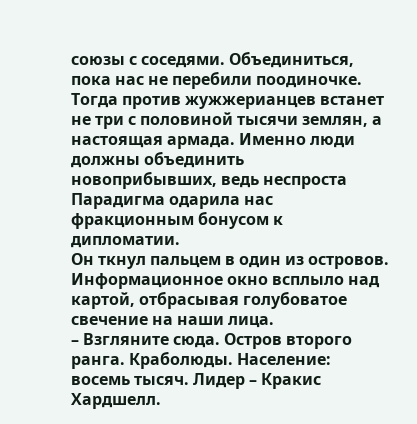союзы с соседями. Объединиться, пока нас не перебили поодиночке. Тогда против жужжерианцев встанет не три с половиной тысячи землян, а настоящая армада. Именно люди должны объединить новоприбывших, ведь неспроста Парадигма одарила нас фракционным бонусом к дипломатии.
Он ткнул пальцем в один из островов. Информационное окно всплыло над картой, отбрасывая голубоватое свечение на наши лица.
– Взгляните сюда. Остров второго ранга. Краболюды. Население: восемь тысяч. Лидер – Кракис Хардшелл.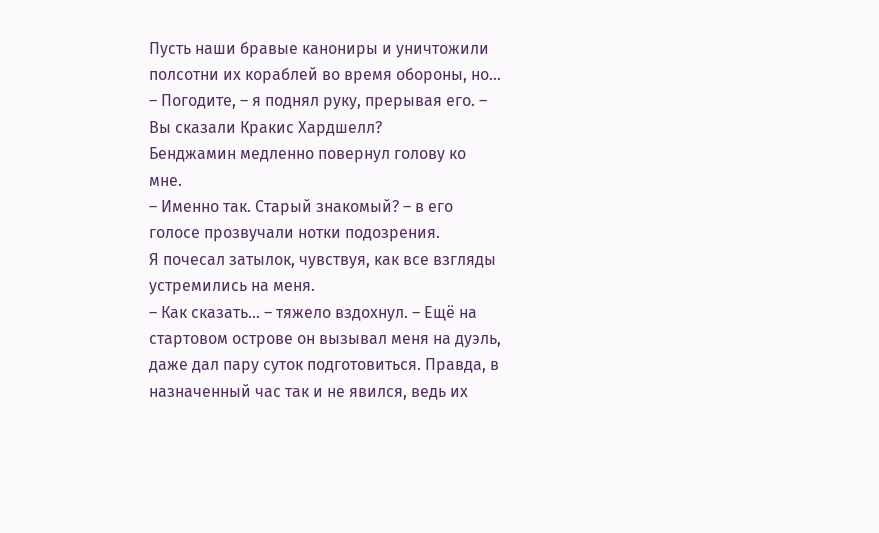Пусть наши бравые канониры и уничтожили полсотни их кораблей во время обороны, но…
– Погодите, – я поднял руку, прерывая его. – Вы сказали Кракис Хардшелл?
Бенджамин медленно повернул голову ко мне.
– Именно так. Старый знакомый? – в его голосе прозвучали нотки подозрения.
Я почесал затылок, чувствуя, как все взгляды устремились на меня.
– Как сказать… – тяжело вздохнул. – Ещё на стартовом острове он вызывал меня на дуэль, даже дал пару суток подготовиться. Правда, в назначенный час так и не явился, ведь их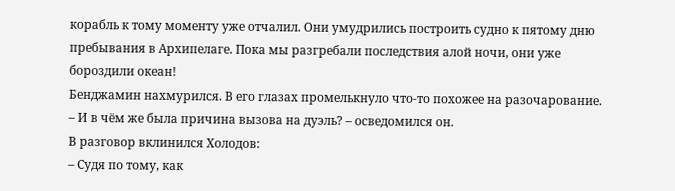корабль к тому моменту уже отчалил. Они умудрились построить судно к пятому дню пребывания в Архипелаге. Пока мы разгребали последствия алой ночи, они уже бороздили океан!
Бенджамин нахмурился. В его глазах промелькнуло что-то похожее на разочарование.
– И в чём же была причина вызова на дуэль? – осведомился он.
В разговор вклинился Холодов:
– Судя по тому, как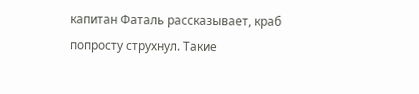капитан Фаталь рассказывает, краб попросту струхнул. Такие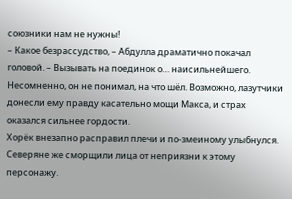союзники нам не нужны!
– Какое безрассудство, – Абдулла драматично покачал головой. – Вызывать на поединок о… наисильнейшего. Несомненно, он не понимал, на что шёл. Возможно, лазутчики донесли ему правду касательно мощи Макса, и страх оказался сильнее гордости.
Хорёк внезапно расправил плечи и по-змеиному улыбнулся. Северяне же сморщили лица от неприязни к этому персонажу.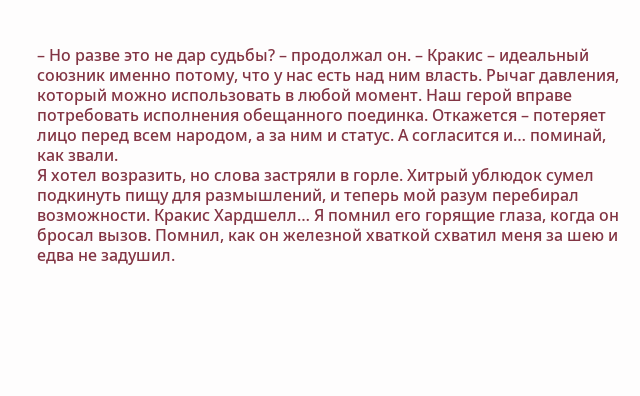– Но разве это не дар судьбы? – продолжал он. – Кракис – идеальный союзник именно потому, что у нас есть над ним власть. Рычаг давления, который можно использовать в любой момент. Наш герой вправе потребовать исполнения обещанного поединка. Откажется – потеряет лицо перед всем народом, а за ним и статус. А согласится и… поминай, как звали.
Я хотел возразить, но слова застряли в горле. Хитрый ублюдок сумел подкинуть пищу для размышлений, и теперь мой разум перебирал возможности. Кракис Хардшелл… Я помнил его горящие глаза, когда он бросал вызов. Помнил, как он железной хваткой схватил меня за шею и едва не задушил.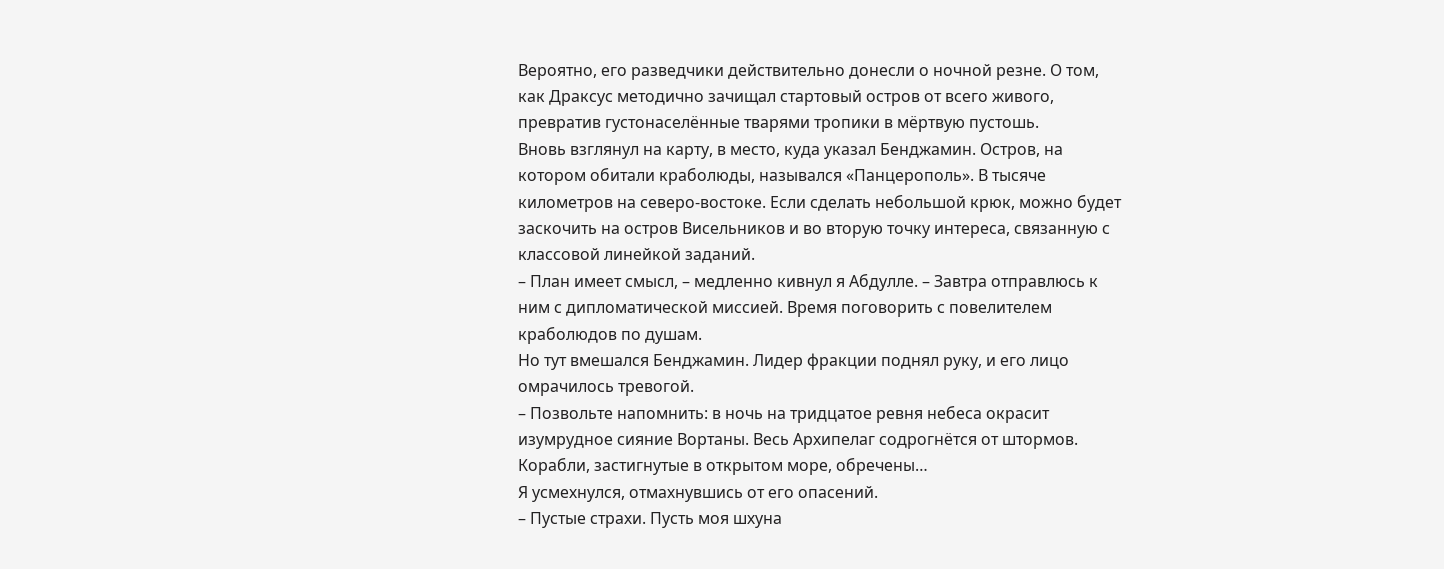Вероятно, его разведчики действительно донесли о ночной резне. О том, как Драксус методично зачищал стартовый остров от всего живого, превратив густонаселённые тварями тропики в мёртвую пустошь.
Вновь взглянул на карту, в место, куда указал Бенджамин. Остров, на котором обитали краболюды, назывался «Панцерополь». В тысяче километров на северо-востоке. Если сделать небольшой крюк, можно будет заскочить на остров Висельников и во вторую точку интереса, связанную с классовой линейкой заданий.
– План имеет смысл, – медленно кивнул я Абдулле. – Завтра отправлюсь к ним с дипломатической миссией. Время поговорить с повелителем краболюдов по душам.
Но тут вмешался Бенджамин. Лидер фракции поднял руку, и его лицо омрачилось тревогой.
– Позвольте напомнить: в ночь на тридцатое ревня небеса окрасит изумрудное сияние Вортаны. Весь Архипелаг содрогнётся от штормов. Корабли, застигнутые в открытом море, обречены…
Я усмехнулся, отмахнувшись от его опасений.
– Пустые страхи. Пусть моя шхуна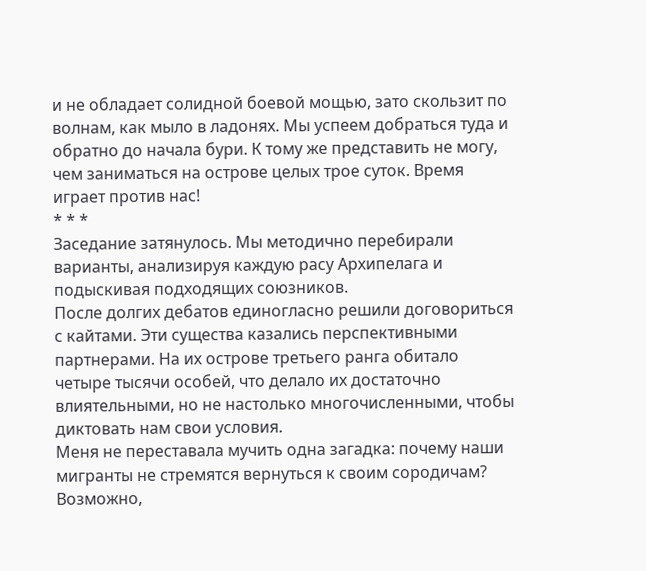и не обладает солидной боевой мощью, зато скользит по волнам, как мыло в ладонях. Мы успеем добраться туда и обратно до начала бури. К тому же представить не могу, чем заниматься на острове целых трое суток. Время играет против нас!
* * *
Заседание затянулось. Мы методично перебирали варианты, анализируя каждую расу Архипелага и подыскивая подходящих союзников.
После долгих дебатов единогласно решили договориться с кайтами. Эти существа казались перспективными партнерами. На их острове третьего ранга обитало четыре тысячи особей, что делало их достаточно влиятельными, но не настолько многочисленными, чтобы диктовать нам свои условия.
Меня не переставала мучить одна загадка: почему наши мигранты не стремятся вернуться к своим сородичам? Возможно,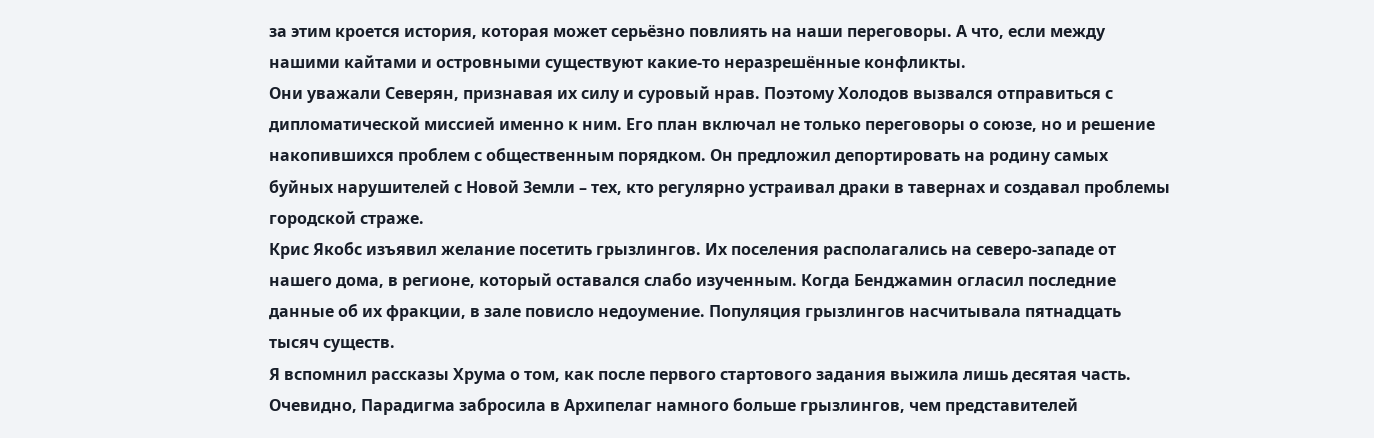за этим кроется история, которая может серьёзно повлиять на наши переговоры. А что, если между нашими кайтами и островными существуют какие-то неразрешённые конфликты.
Они уважали Северян, признавая их силу и суровый нрав. Поэтому Холодов вызвался отправиться с дипломатической миссией именно к ним. Его план включал не только переговоры о союзе, но и решение накопившихся проблем с общественным порядком. Он предложил депортировать на родину самых буйных нарушителей с Новой Земли – тех, кто регулярно устраивал драки в тавернах и создавал проблемы городской страже.
Крис Якобс изъявил желание посетить грызлингов. Их поселения располагались на северо-западе от нашего дома, в регионе, который оставался слабо изученным. Когда Бенджамин огласил последние данные об их фракции, в зале повисло недоумение. Популяция грызлингов насчитывала пятнадцать тысяч существ.
Я вспомнил рассказы Хрума о том, как после первого стартового задания выжила лишь десятая часть. Очевидно, Парадигма забросила в Архипелаг намного больше грызлингов, чем представителей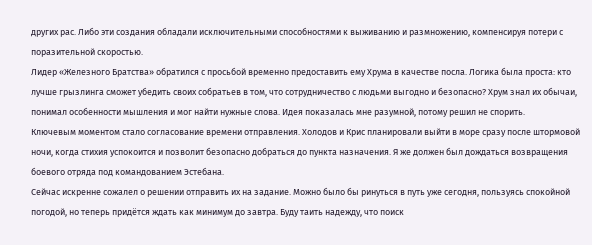других рас. Либо эти создания обладали исключительными способностями к выживанию и размножению, компенсируя потери с поразительной скоростью.
Лидер «Железного Братства» обратился с просьбой временно предоставить ему Хрума в качестве посла. Логика была проста: кто лучше грызлинга сможет убедить своих собратьев в том, что сотрудничество с людьми выгодно и безопасно? Хрум знал их обычаи, понимал особенности мышления и мог найти нужные слова. Идея показалась мне разумной, потому решил не спорить.
Ключевым моментом стало согласование времени отправления. Холодов и Крис планировали выйти в море сразу после штормовой ночи, когда стихия успокоится и позволит безопасно добраться до пункта назначения. Я же должен был дождаться возвращения боевого отряда под командованием Эстебана.
Сейчас искренне сожалел о решении отправить их на задание. Можно было бы ринуться в путь уже сегодня, пользуясь спокойной погодой, но теперь придётся ждать как минимум до завтра. Буду таить надежду, что поиск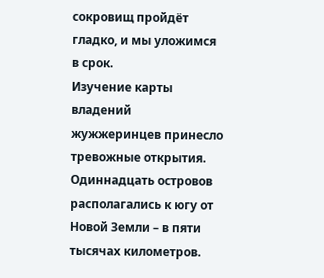сокровищ пройдёт гладко, и мы уложимся в срок.
Изучение карты владений жужжеринцев принесло тревожные открытия. Одиннадцать островов располагались к югу от Новой Земли – в пяти тысячах километров.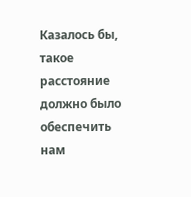Казалось бы, такое расстояние должно было обеспечить нам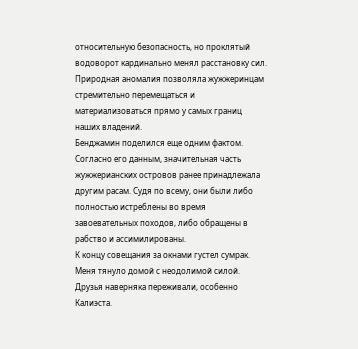относительную безопасность, но проклятый водоворот кардинально менял расстановку сил. Природная аномалия позволяла жужжеринцам стремительно перемещаться и материализоваться прямо у самых границ наших владений.
Бенджамин поделился еще одним фактом. Согласно его данным, значительная часть жужжерианских островов ранее принадлежала другим расам. Судя по всему, они были либо полностью истреблены во время завоевательных походов, либо обращены в рабство и ассимилированы.
К концу совещания за окнами густел сумрак. Меня тянуло домой с неодолимой силой. Друзья наверняка переживали, особенно Калиэста.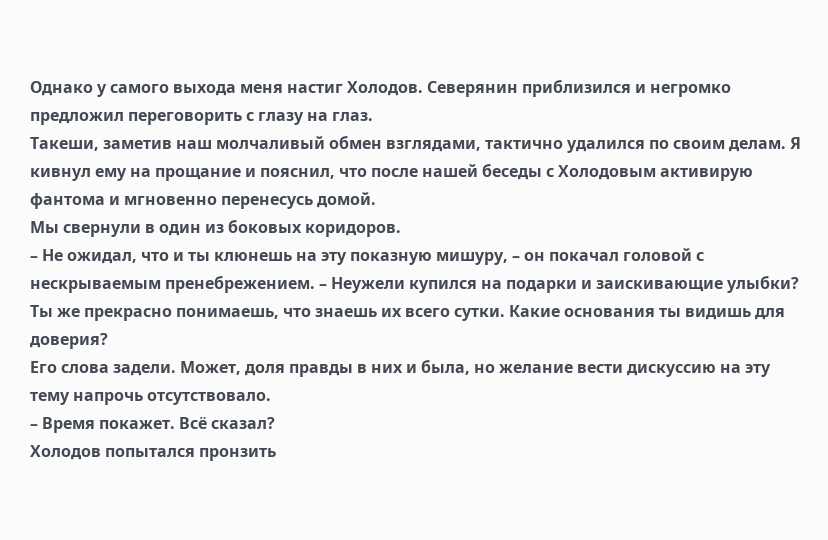Однако у самого выхода меня настиг Холодов. Северянин приблизился и негромко предложил переговорить с глазу на глаз.
Такеши, заметив наш молчаливый обмен взглядами, тактично удалился по своим делам. Я кивнул ему на прощание и пояснил, что после нашей беседы с Холодовым активирую фантома и мгновенно перенесусь домой.
Мы свернули в один из боковых коридоров.
– Не ожидал, что и ты клюнешь на эту показную мишуру, – он покачал головой с нескрываемым пренебрежением. – Неужели купился на подарки и заискивающие улыбки? Ты же прекрасно понимаешь, что знаешь их всего сутки. Какие основания ты видишь для доверия?
Его слова задели. Может, доля правды в них и была, но желание вести дискуссию на эту тему напрочь отсутствовало.
– Время покажет. Всё сказал?
Холодов попытался пронзить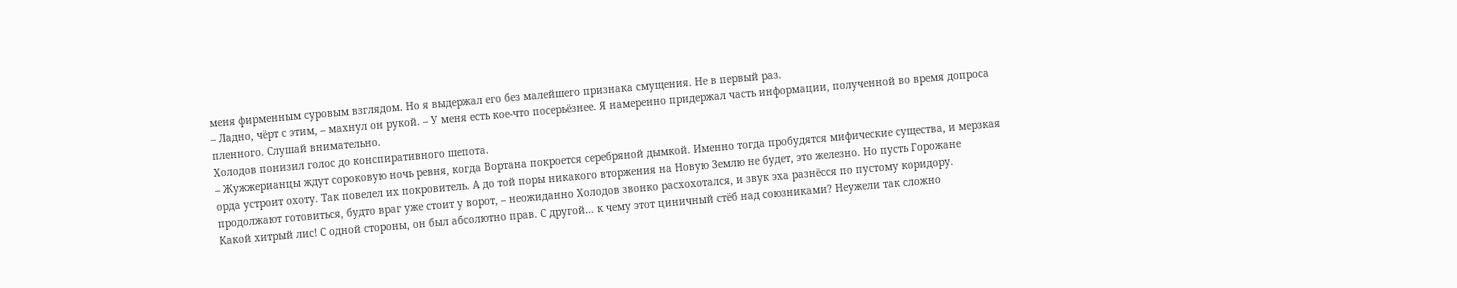меня фирменным суровым взглядом. Но я выдержал его без малейшего признака смущения. Не в первый раз.
– Ладно, чёрт с этим, – махнул он рукой. – У меня есть кое-что посерьёзнее. Я намеренно придержал часть информации, полученной во время допроса пленного. Слушай внимательно.
Холодов понизил голос до конспиративного шепота.
– Жужжерианцы ждут сороковую ночь ревня, когда Вортана покроется серебряной дымкой. Именно тогда пробудятся мифические существа, и мерзкая орда устроит охоту. Так повелел их покровитель. А до той поры никакого вторжения на Новую Землю не будет, это железно. Но пусть Горожане продолжают готовиться, будто враг уже стоит у ворот, – неожиданно Холодов звонко расхохотался, и звук эха разнёсся по пустому коридору.
Какой хитрый лис! С одной стороны, он был абсолютно прав. С другой… к чему этот циничный стёб над союзниками? Неужели так сложно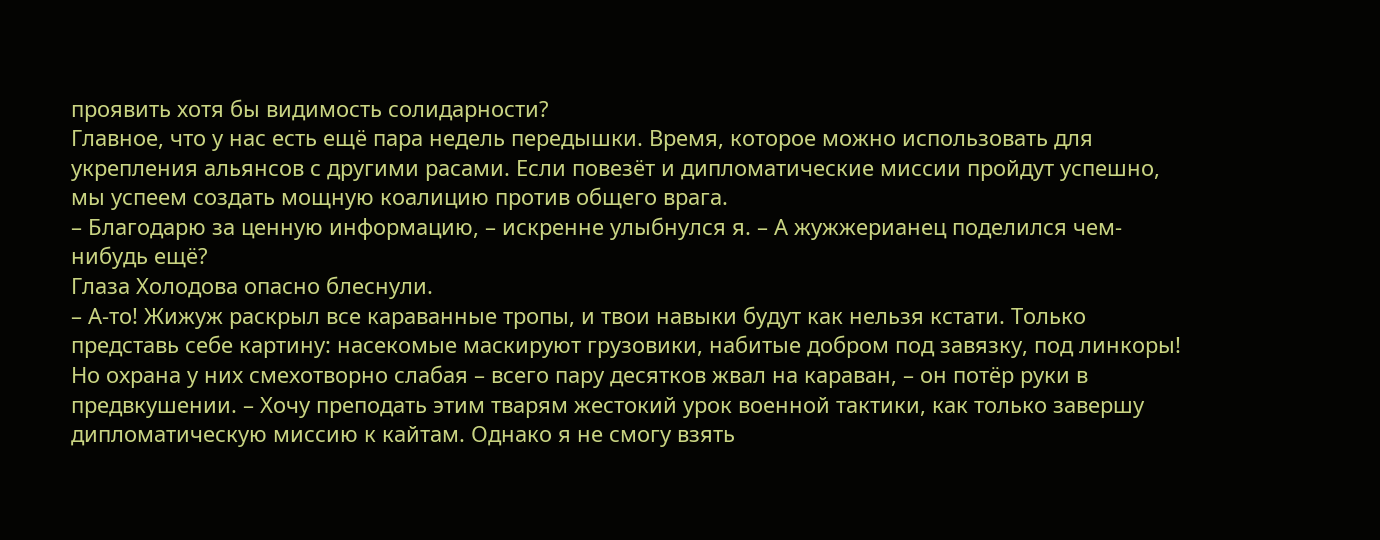проявить хотя бы видимость солидарности?
Главное, что у нас есть ещё пара недель передышки. Время, которое можно использовать для укрепления альянсов с другими расами. Если повезёт и дипломатические миссии пройдут успешно, мы успеем создать мощную коалицию против общего врага.
– Благодарю за ценную информацию, – искренне улыбнулся я. – А жужжерианец поделился чем-нибудь ещё?
Глаза Холодова опасно блеснули.
– А-то! Жижуж раскрыл все караванные тропы, и твои навыки будут как нельзя кстати. Только представь себе картину: насекомые маскируют грузовики, набитые добром под завязку, под линкоры! Но охрана у них смехотворно слабая – всего пару десятков жвал на караван, – он потёр руки в предвкушении. – Хочу преподать этим тварям жестокий урок военной тактики, как только завершу дипломатическую миссию к кайтам. Однако я не смогу взять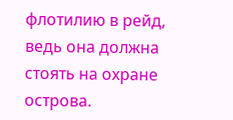флотилию в рейд, ведь она должна стоять на охране острова.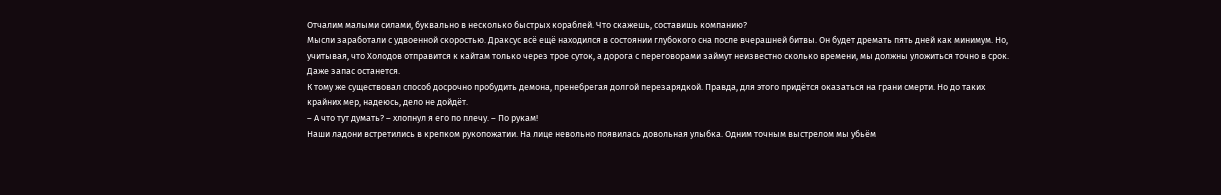Отчалим малыми силами, буквально в несколько быстрых кораблей. Что скажешь, составишь компанию?
Мысли заработали с удвоенной скоростью. Драксус всё ещё находился в состоянии глубокого сна после вчерашней битвы. Он будет дремать пять дней как минимум. Но, учитывая, что Холодов отправится к кайтам только через трое суток, а дорога с переговорами займут неизвестно сколько времени, мы должны уложиться точно в срок. Даже запас останется.
К тому же существовал способ досрочно пробудить демона, пренебрегая долгой перезарядкой. Правда, для этого придётся оказаться на грани смерти. Но до таких крайних мер, надеюсь, дело не дойдёт.
– А что тут думать? – хлопнул я его по плечу. – По рукам!
Наши ладони встретились в крепком рукопожатии. На лице невольно появилась довольная улыбка. Одним точным выстрелом мы убьём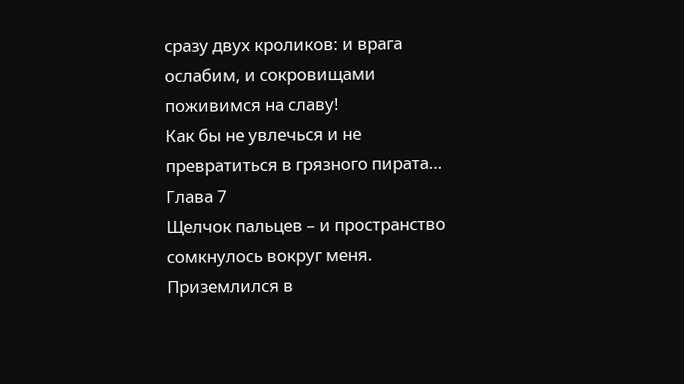сразу двух кроликов: и врага ослабим, и сокровищами поживимся на славу!
Как бы не увлечься и не превратиться в грязного пирата…
Глава 7
Щелчок пальцев – и пространство сомкнулось вокруг меня. Приземлился в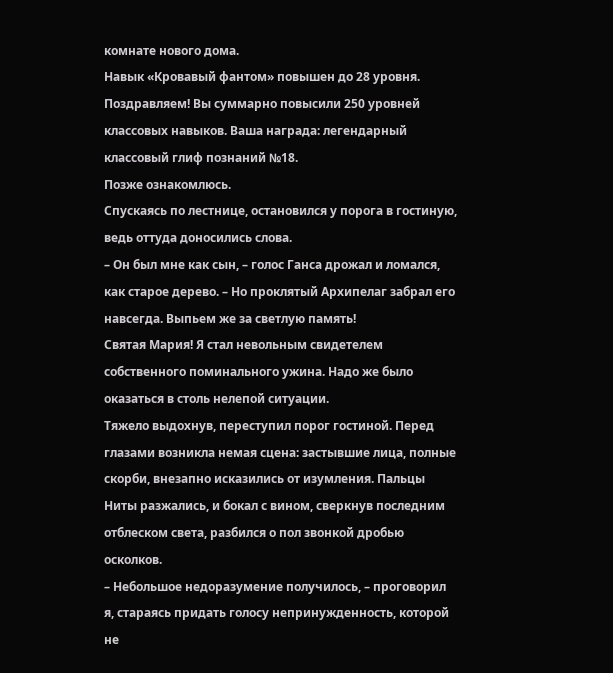комнате нового дома.
Навык «Кровавый фантом» повышен до 28 уровня.
Поздравляем! Вы суммарно повысили 250 уровней классовых навыков. Ваша награда: легендарный классовый глиф познаний №18.
Позже ознакомлюсь.
Спускаясь по лестнице, остановился у порога в гостиную, ведь оттуда доносились слова.
– Он был мне как сын, – голос Ганса дрожал и ломался, как старое дерево. – Но проклятый Архипелаг забрал его навсегда. Выпьем же за светлую память!
Святая Мария! Я стал невольным свидетелем собственного поминального ужина. Надо же было оказаться в столь нелепой ситуации.
Тяжело выдохнув, переступил порог гостиной. Перед глазами возникла немая сцена: застывшие лица, полные скорби, внезапно исказились от изумления. Пальцы Ниты разжались, и бокал с вином, сверкнув последним отблеском света, разбился о пол звонкой дробью осколков.
– Небольшое недоразумение получилось, – проговорил я, стараясь придать голосу непринужденность, которой не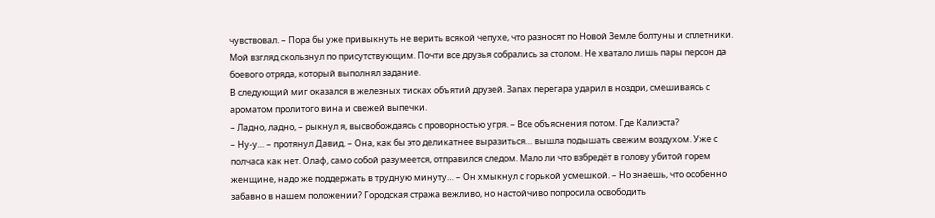чувствовал. – Пора бы уже привыкнуть не верить всякой чепухе, что разносят по Новой Земле болтуны и сплетники.
Мой взгляд скользнул по присутствующим. Почти все друзья собрались за столом. Не хватало лишь пары персон да боевого отряда, который выполнял задание.
В следующий миг оказался в железных тисках объятий друзей. Запах перегара ударил в ноздри, смешиваясь с ароматом пролитого вина и свежей выпечки.
– Ладно, ладно, – рыкнул я, высвобождаясь с проворностью угря. – Все объяснения потом. Где Калиэста?
– Ну-у… – протянул Давид. – Она, как бы это деликатнее выразиться… вышла подышать свежим воздухом. Уже с полчаса как нет. Олаф, само собой разумеется, отправился следом. Мало ли что взбредёт в голову убитой горем женщине, надо же поддержать в трудную минуту… – Он хмыкнул с горькой усмешкой. – Но знаешь, что особенно забавно в нашем положении? Городская стража вежливо, но настойчиво попросила освободить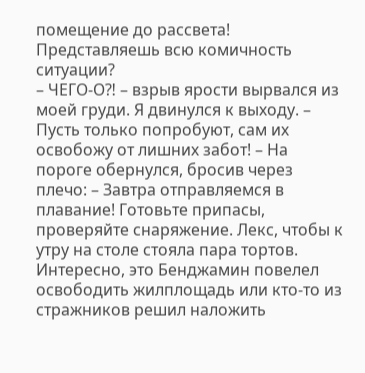помещение до рассвета! Представляешь всю комичность ситуации?
– ЧЕГО-О⁈ – взрыв ярости вырвался из моей груди. Я двинулся к выходу. – Пусть только попробуют, сам их освобожу от лишних забот! – На пороге обернулся, бросив через плечо: – Завтра отправляемся в плавание! Готовьте припасы, проверяйте снаряжение. Лекс, чтобы к утру на столе стояла пара тортов.
Интересно, это Бенджамин повелел освободить жилплощадь или кто-то из стражников решил наложить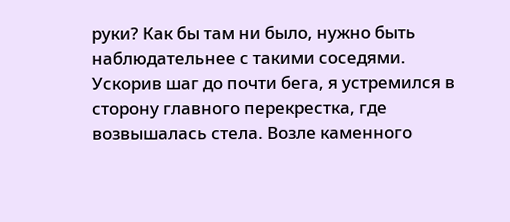руки? Как бы там ни было, нужно быть наблюдательнее с такими соседями.
Ускорив шаг до почти бега, я устремился в сторону главного перекрестка, где возвышалась стела. Возле каменного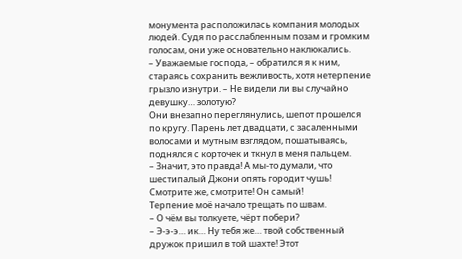монумента расположилась компания молодых людей. Судя по расслабленным позам и громким голосам, они уже основательно наклюкались.
– Уважаемые господа, – обратился я к ним, стараясь сохранить вежливость, хотя нетерпение грызло изнутри. – Не видели ли вы случайно девушку… золотую?
Они внезапно переглянулись, шепот прошелся по кругу. Парень лет двадцати, с засаленными волосами и мутным взглядом, пошатываясь, поднялся с корточек и ткнул в меня пальцем.
– Значит, это правда! А мы-то думали, что шестипалый Джони опять городит чушь! Смотрите же, смотрите! Он самый!
Терпение моё начало трещать по швам.
– О чём вы толкуете, чёрт побери?
– Э-э-э… ик… Ну тебя же… твой собственный дружок пришил в той шахте! Этот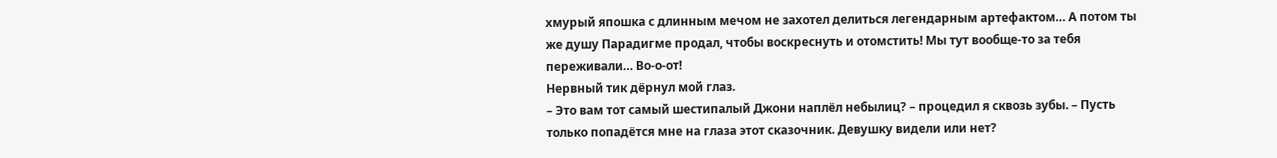хмурый япошка с длинным мечом не захотел делиться легендарным артефактом… А потом ты же душу Парадигме продал, чтобы воскреснуть и отомстить! Мы тут вообще-то за тебя переживали… Во-о-от!
Нервный тик дёрнул мой глаз.
– Это вам тот самый шестипалый Джони наплёл небылиц? – процедил я сквозь зубы. – Пусть только попадётся мне на глаза этот сказочник. Девушку видели или нет?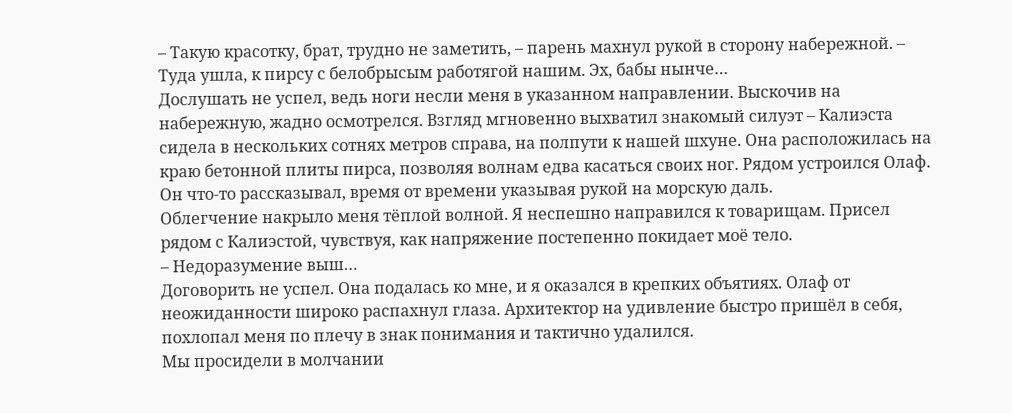– Такую красотку, брат, трудно не заметить, – парень махнул рукой в сторону набережной. – Туда ушла, к пирсу с белобрысым работягой нашим. Эх, бабы нынче…
Дослушать не успел, ведь ноги несли меня в указанном направлении. Выскочив на набережную, жадно осмотрелся. Взгляд мгновенно выхватил знакомый силуэт – Калиэста сидела в нескольких сотнях метров справа, на полпути к нашей шхуне. Она расположилась на краю бетонной плиты пирса, позволяя волнам едва касаться своих ног. Рядом устроился Олаф. Он что-то рассказывал, время от времени указывая рукой на морскую даль.
Облегчение накрыло меня тёплой волной. Я неспешно направился к товарищам. Присел рядом с Калиэстой, чувствуя, как напряжение постепенно покидает моё тело.
– Недоразумение выш…
Договорить не успел. Она подалась ко мне, и я оказался в крепких объятиях. Олаф от неожиданности широко распахнул глаза. Архитектор на удивление быстро пришёл в себя, похлопал меня по плечу в знак понимания и тактично удалился.
Мы просидели в молчании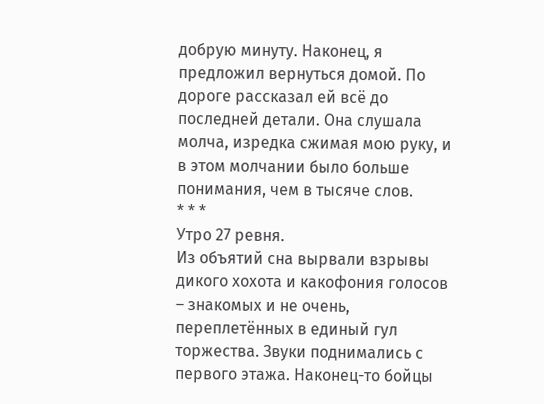добрую минуту. Наконец, я предложил вернуться домой. По дороге рассказал ей всё до последней детали. Она слушала молча, изредка сжимая мою руку, и в этом молчании было больше понимания, чем в тысяче слов.
* * *
Утро 27 ревня.
Из объятий сна вырвали взрывы дикого хохота и какофония голосов – знакомых и не очень, переплетённых в единый гул торжества. Звуки поднимались с первого этажа. Наконец-то бойцы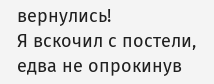вернулись!
Я вскочил с постели, едва не опрокинув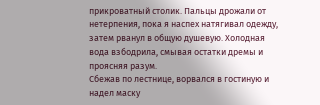прикроватный столик. Пальцы дрожали от нетерпения, пока я наспех натягивал одежду, затем рванул в общую душевую. Холодная вода взбодрила, смывая остатки дремы и проясняя разум.
Сбежав по лестнице, ворвался в гостиную и надел маску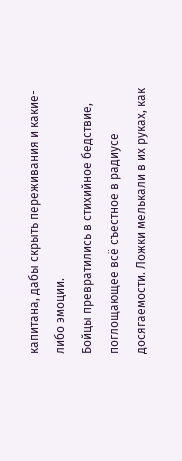капитана, дабы скрыть переживания и какие-либо эмоции.
Бойцы превратились в стихийное бедствие, поглощающее всё съестное в радиусе досягаемости. Ложки мелькали в их руках, как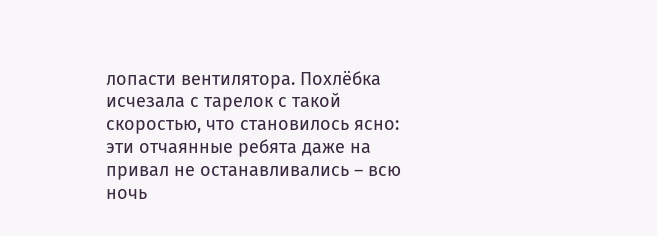лопасти вентилятора. Похлёбка исчезала с тарелок с такой скоростью, что становилось ясно: эти отчаянные ребята даже на привал не останавливались – всю ночь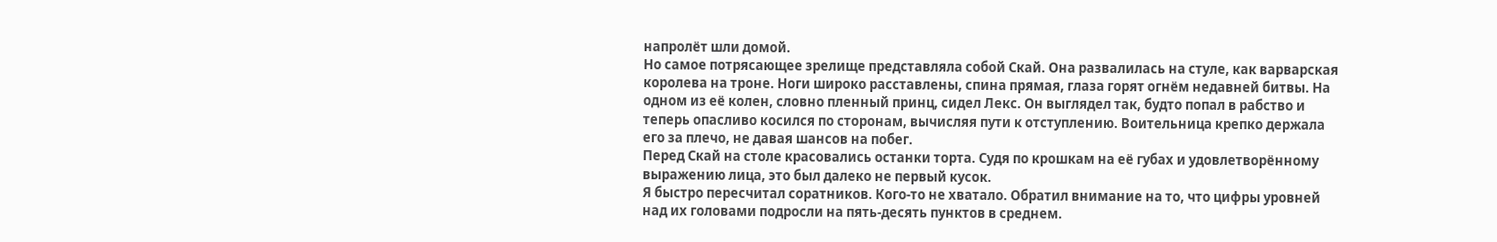напролёт шли домой.
Но самое потрясающее зрелище представляла собой Скай. Она развалилась на стуле, как варварская королева на троне. Ноги широко расставлены, спина прямая, глаза горят огнём недавней битвы. На одном из её колен, словно пленный принц, сидел Лекс. Он выглядел так, будто попал в рабство и теперь опасливо косился по сторонам, вычисляя пути к отступлению. Воительница крепко держала его за плечо, не давая шансов на побег.
Перед Скай на столе красовались останки торта. Судя по крошкам на её губах и удовлетворённому выражению лица, это был далеко не первый кусок.
Я быстро пересчитал соратников. Кого-то не хватало. Обратил внимание на то, что цифры уровней над их головами подросли на пять-десять пунктов в среднем.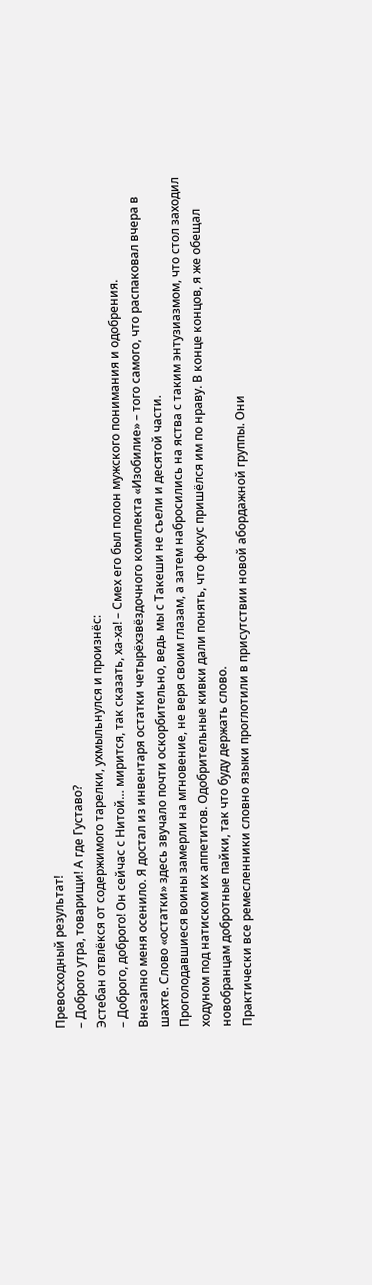Превосходный результат!
– Доброго утра, товарищи! А где Густаво?
Эстебан отвлёкся от содержимого тарелки, ухмыльнулся и произнёс:
– Доброго, доброго! Он сейчас с Нитой… мирится, так сказать, ха-ха! – Смех его был полон мужского понимания и одобрения.
Внезапно меня осенило. Я достал из инвентаря остатки четырёхзвёздочного комплекта «Изобилие» – того самого, что распаковал вчера в шахте. Слово «остатки» здесь звучало почти оскорбительно, ведь мы с Такеши не съели и десятой части.
Проголодавшиеся воины замерли на мгновение, не веря своим глазам, а затем набросились на яства с таким энтузиазмом, что стол заходил ходуном под натиском их аппетитов. Одобрительные кивки дали понять, что фокус пришёлся им по нраву. В конце концов, я же обещал новобранцам добротные пайки, так что буду держать слово.
Практически все ремесленники словно языки проглотили в присутствии новой абордажной группы. Они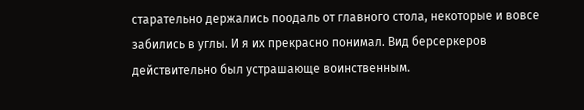старательно держались поодаль от главного стола, некоторые и вовсе забились в углы. И я их прекрасно понимал. Вид берсеркеров действительно был устрашающе воинственным.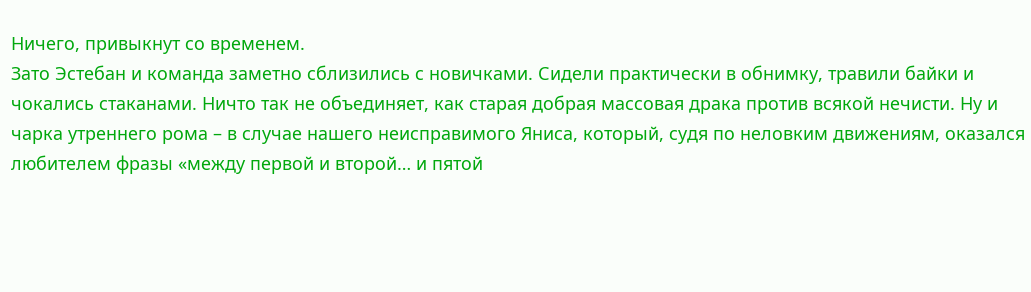Ничего, привыкнут со временем.
Зато Эстебан и команда заметно сблизились с новичками. Сидели практически в обнимку, травили байки и чокались стаканами. Ничто так не объединяет, как старая добрая массовая драка против всякой нечисти. Ну и чарка утреннего рома – в случае нашего неисправимого Яниса, который, судя по неловким движениям, оказался любителем фразы «между первой и второй… и пятой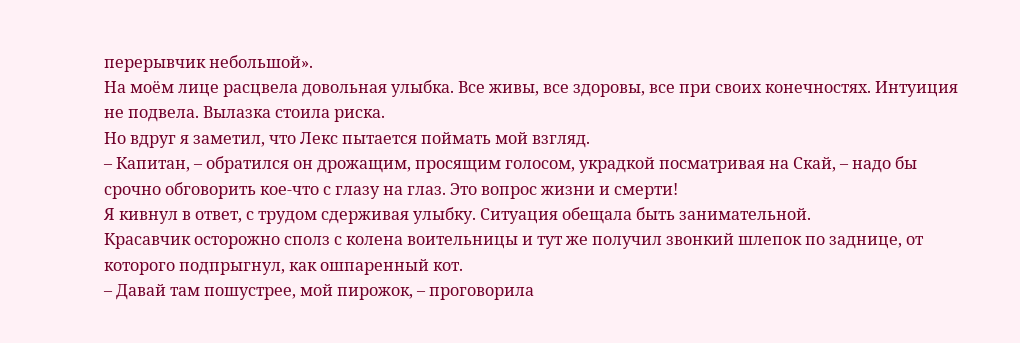перерывчик небольшой».
На моём лице расцвела довольная улыбка. Все живы, все здоровы, все при своих конечностях. Интуиция не подвела. Вылазка стоила риска.
Но вдруг я заметил, что Лекс пытается поймать мой взгляд.
– Капитан, – обратился он дрожащим, просящим голосом, украдкой посматривая на Скай, – надо бы срочно обговорить кое-что с глазу на глаз. Это вопрос жизни и смерти!
Я кивнул в ответ, с трудом сдерживая улыбку. Ситуация обещала быть занимательной.
Красавчик осторожно сполз с колена воительницы и тут же получил звонкий шлепок по заднице, от которого подпрыгнул, как ошпаренный кот.
– Давай там пошустрее, мой пирожок, – проговорила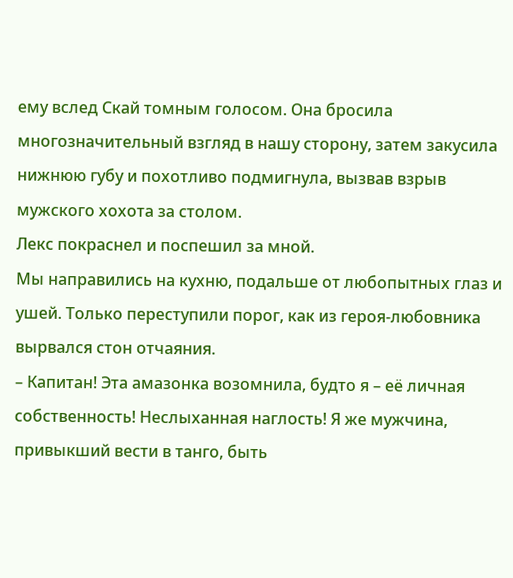ему вслед Скай томным голосом. Она бросила многозначительный взгляд в нашу сторону, затем закусила нижнюю губу и похотливо подмигнула, вызвав взрыв мужского хохота за столом.
Лекс покраснел и поспешил за мной.
Мы направились на кухню, подальше от любопытных глаз и ушей. Только переступили порог, как из героя-любовника вырвался стон отчаяния.
– Капитан! Эта амазонка возомнила, будто я – её личная собственность! Неслыханная наглость! Я же мужчина, привыкший вести в танго, быть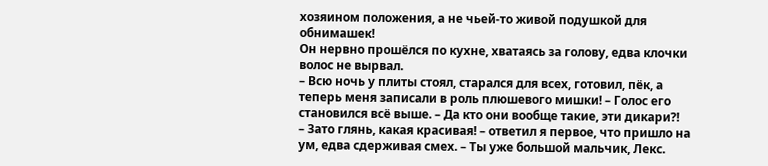хозяином положения, а не чьей-то живой подушкой для обнимашек!
Он нервно прошёлся по кухне, хватаясь за голову, едва клочки волос не вырвал.
– Всю ночь у плиты стоял, старался для всех, готовил, пёк, а теперь меня записали в роль плюшевого мишки! – Голос его становился всё выше. – Да кто они вообще такие, эти дикари⁈
– Зато глянь, какая красивая! – ответил я первое, что пришло на ум, едва сдерживая смех. – Ты уже большой мальчик, Лекс.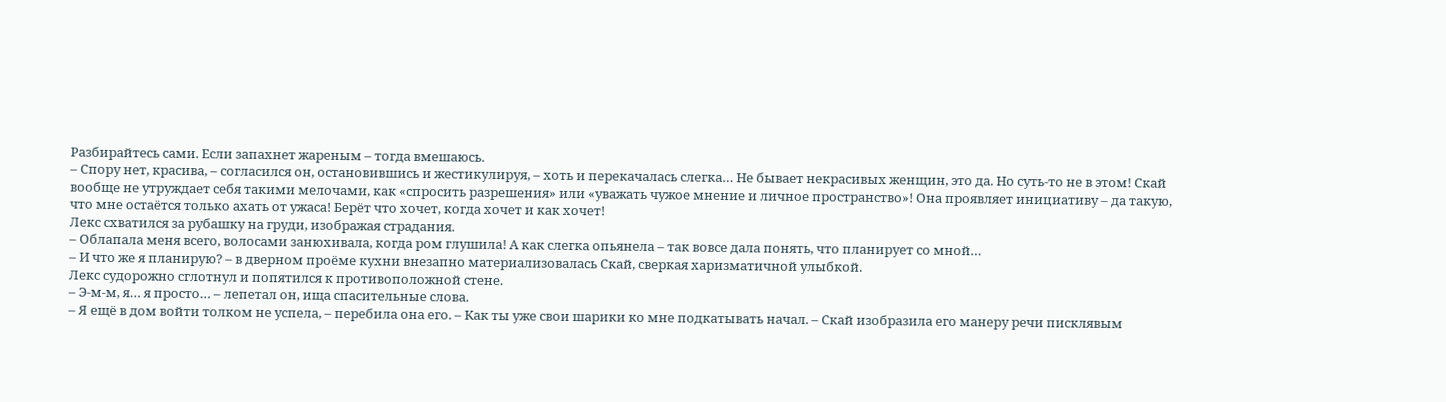Разбирайтесь сами. Если запахнет жареным – тогда вмешаюсь.
– Спору нет, красива, – согласился он, остановившись и жестикулируя, – хоть и перекачалась слегка… Не бывает некрасивых женщин, это да. Но суть-то не в этом! Скай вообще не утруждает себя такими мелочами, как «спросить разрешения» или «уважать чужое мнение и личное пространство»! Она проявляет инициативу – да такую, что мне остаётся только ахать от ужаса! Берёт что хочет, когда хочет и как хочет!
Лекс схватился за рубашку на груди, изображая страдания.
– Облапала меня всего, волосами занюхивала, когда ром глушила! А как слегка опьянела – так вовсе дала понять, что планирует со мной…
– И что же я планирую? – в дверном проёме кухни внезапно материализовалась Скай, сверкая харизматичной улыбкой.
Лекс судорожно сглотнул и попятился к противоположной стене.
– Э-м-м, я… я просто… – лепетал он, ища спасительные слова.
– Я ещё в дом войти толком не успела, – перебила она его. – Как ты уже свои шарики ко мне подкатывать начал. – Скай изобразила его манеру речи писклявым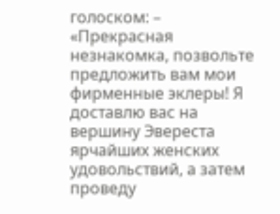голоском: – «Прекрасная незнакомка, позвольте предложить вам мои фирменные эклеры! Я доставлю вас на вершину Эвереста ярчайших женских удовольствий, а затем проведу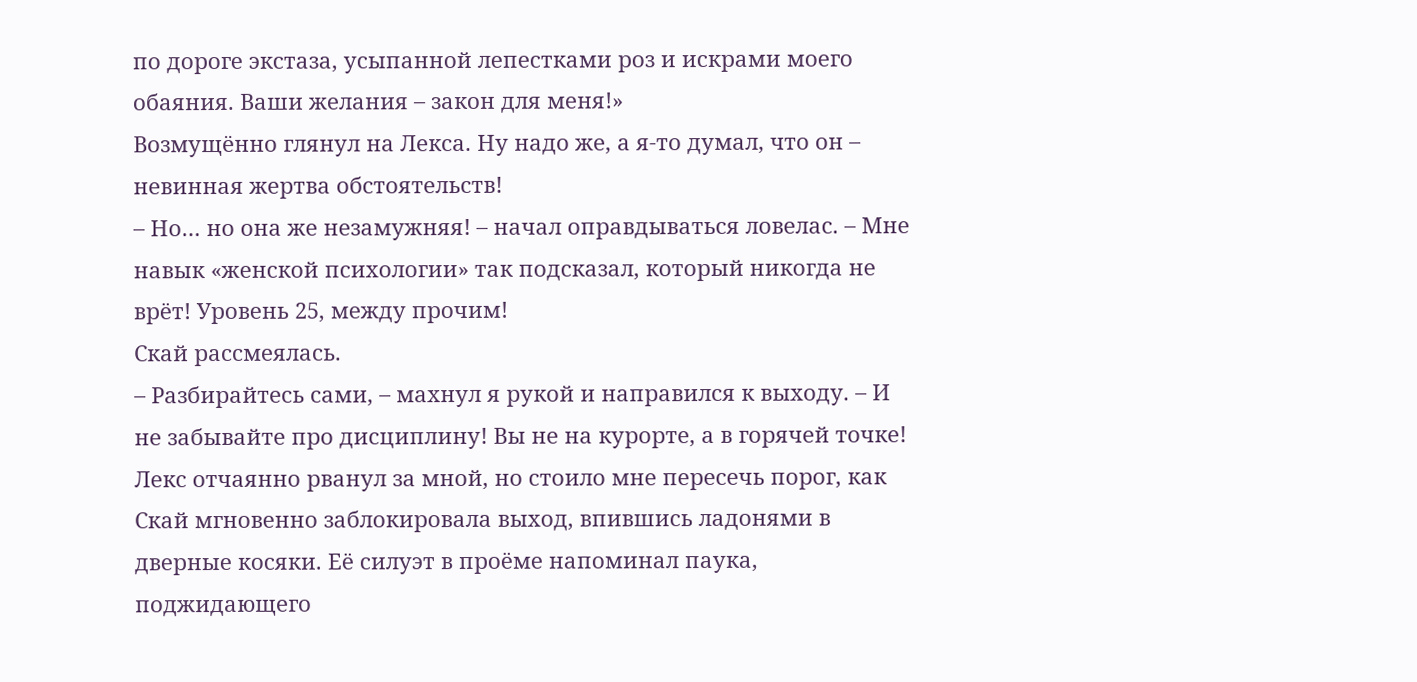по дороге экстаза, усыпанной лепестками роз и искрами моего обаяния. Ваши желания – закон для меня!»
Возмущённо глянул на Лекса. Ну надо же, а я-то думал, что он – невинная жертва обстоятельств!
– Но… но она же незамужняя! – начал оправдываться ловелас. – Мне навык «женской психологии» так подсказал, который никогда не врёт! Уровень 25, между прочим!
Скай рассмеялась.
– Разбирайтесь сами, – махнул я рукой и направился к выходу. – И не забывайте про дисциплину! Вы не на курорте, а в горячей точке!
Лекс отчаянно рванул за мной, но стоило мне пересечь порог, как Скай мгновенно заблокировала выход, впившись ладонями в дверные косяки. Её силуэт в проёме напоминал паука, поджидающего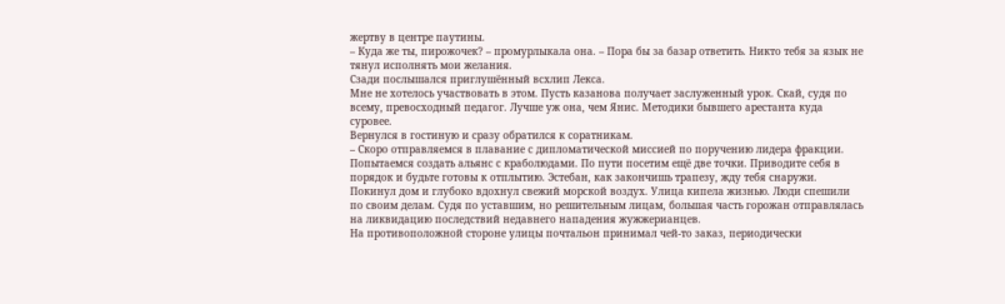жертву в центре паутины.
– Куда же ты, пирожочек? – промурлыкала она. – Пора бы за базар ответить. Никто тебя за язык не тянул исполнять мои желания.
Сзади послышался приглушённый всхлип Лекса.
Мне не хотелось участвовать в этом. Пусть казанова получает заслуженный урок. Скай, судя по всему, превосходный педагог. Лучше уж она, чем Янис. Методики бывшего арестанта куда суровее.
Вернулся в гостиную и сразу обратился к соратникам.
– Скоро отправляемся в плавание с дипломатической миссией по поручению лидера фракции. Попытаемся создать альянс с краболюдами. По пути посетим ещё две точки. Приводите себя в порядок и будьте готовы к отплытию. Эстебан, как закончишь трапезу, жду тебя снаружи.
Покинул дом и глубоко вдохнул свежий морской воздух. Улица кипела жизнью. Люди спешили по своим делам. Судя по уставшим, но решительным лицам, большая часть горожан отправлялась на ликвидацию последствий недавнего нападения жужжерианцев.
На противоположной стороне улицы почтальон принимал чей-то заказ, периодически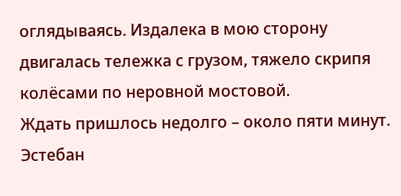оглядываясь. Издалека в мою сторону двигалась тележка с грузом, тяжело скрипя колёсами по неровной мостовой.
Ждать пришлось недолго – около пяти минут. Эстебан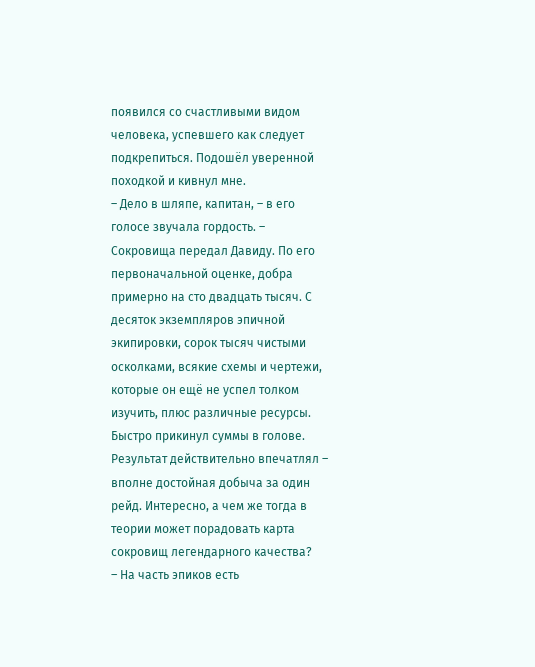появился со счастливыми видом человека, успевшего как следует подкрепиться. Подошёл уверенной походкой и кивнул мне.
– Дело в шляпе, капитан, – в его голосе звучала гордость. – Сокровища передал Давиду. По его первоначальной оценке, добра примерно на сто двадцать тысяч. С десяток экземпляров эпичной экипировки, сорок тысяч чистыми осколками, всякие схемы и чертежи, которые он ещё не успел толком изучить, плюс различные ресурсы.
Быстро прикинул суммы в голове. Результат действительно впечатлял – вполне достойная добыча за один рейд. Интересно, а чем же тогда в теории может порадовать карта сокровищ легендарного качества?
– На часть эпиков есть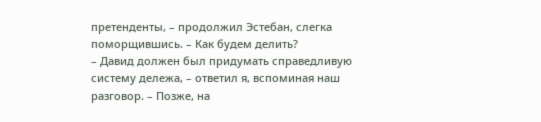претенденты, – продолжил Эстебан, слегка поморщившись. – Как будем делить?
– Давид должен был придумать справедливую систему дележа, – ответил я, вспоминая наш разговор. – Позже, на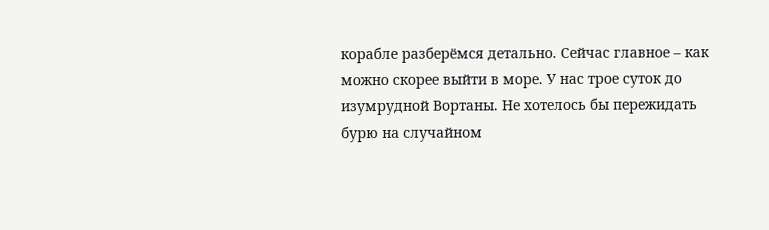корабле разберёмся детально. Сейчас главное – как можно скорее выйти в море. У нас трое суток до изумрудной Вортаны. Не хотелось бы пережидать бурю на случайном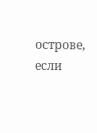острове, если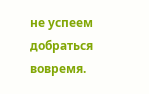не успеем добраться вовремя.